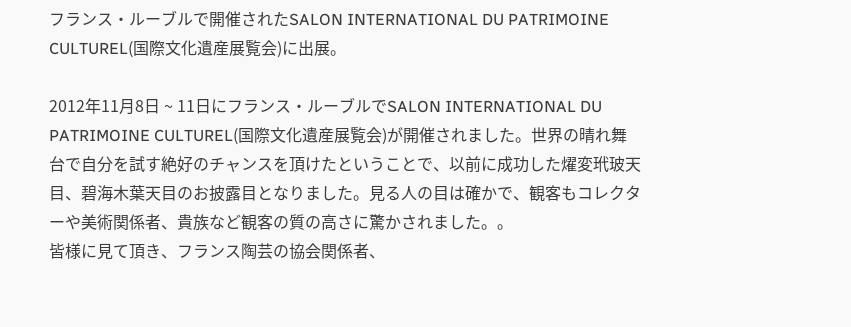フランス・ルーブルで開催されたSALON INTERNATIONAL DU PATRIMOINE CULTUREL(国際文化遺産展覧会)に出展。

2012年11月8日 ~ 11日にフランス・ルーブルでSALON INTERNATIONAL DU PATRIMOINE CULTUREL(国際文化遺産展覧会)が開催されました。世界の晴れ舞台で自分を試す絶好のチャンスを頂けたということで、以前に成功した燿変玳玻天目、碧海木葉天目のお披露目となりました。見る人の目は確かで、観客もコレクターや美術関係者、貴族など観客の質の高さに驚かされました。。
皆様に見て頂き、フランス陶芸の協会関係者、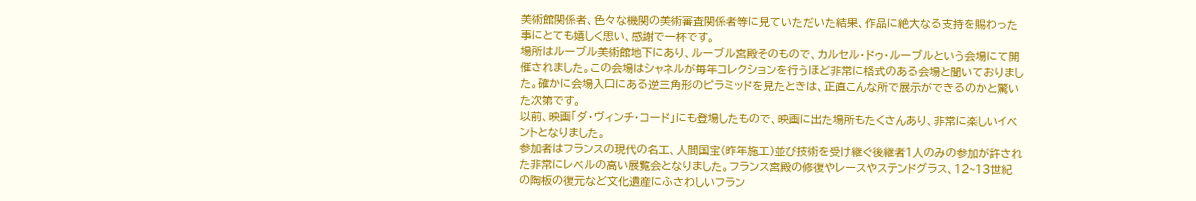美術館関係者、色々な機関の美術審査関係者等に見ていただいた結果、作品に絶大なる支持を賜わった事にとても嬉しく思い、感謝で一杯です。
場所はルーブル美術館地下にあり、ルーブル宮殿そのもので、カルセル・ドゥ・ルーブルという会場にて開催されました。この会場はシャネルが毎年コレクションを行うほど非常に格式のある会場と聞いておりました。確かに会場入口にある逆三角形のピラミッドを見たときは、正直こんな所で展示ができるのかと驚いた次第です。
以前、映画「ダ・ヴィンチ・コード」にも登場したもので、映画に出た場所もたくさんあり、非常に楽しいイベントとなりました。
参加者はフランスの現代の名工、人間国宝(昨年施工)並び技術を受け継ぐ後継者1人のみの参加が許された非常にレベルの高い展覧会となりました。フランス宮殿の修復やレースやステンドグラス、12~13世紀の陶板の復元など文化遺産にふさわしいフラン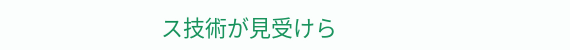ス技術が見受けら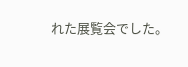れた展覧会でした。